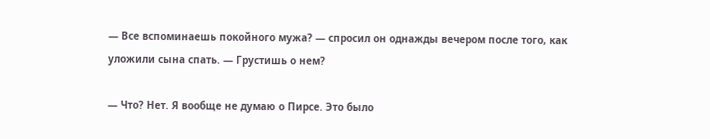— Все вспоминаешь покойного мужа? — спросил он однажды вечером после того, как уложили сына спать. — Грустишь о нем?

— Что? Нет. Я вообще не думаю о Пирсе. Это было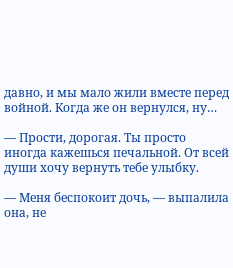давно, и мы мало жили вместе перед войной. Когда же он вернулся, ну…

— Прости, дорогая. Ты просто иногда кажешься печальной. От всей души хочу вернуть тебе улыбку.

— Меня беспокоит дочь, — выпалила она, не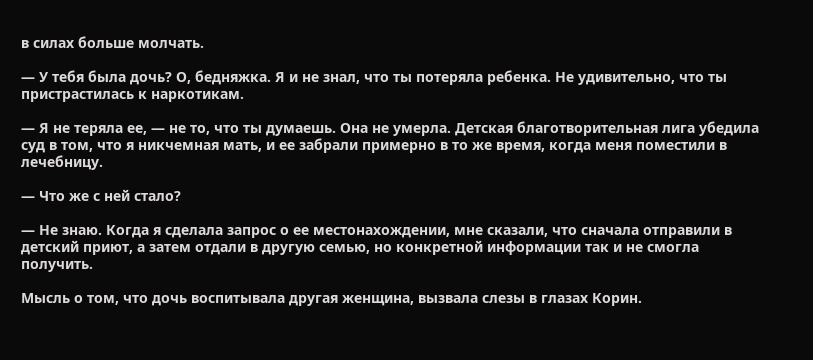в силах больше молчать.

— У тебя была дочь? О, бедняжка. Я и не знал, что ты потеряла ребенка. Не удивительно, что ты пристрастилась к наркотикам.

— Я не теряла ее, — не то, что ты думаешь. Она не умерла. Детская благотворительная лига убедила суд в том, что я никчемная мать, и ее забрали примерно в то же время, когда меня поместили в лечебницу.

— Что же с ней стало?

— Не знаю. Когда я сделала запрос о ее местонахождении, мне сказали, что сначала отправили в детский приют, а затем отдали в другую семью, но конкретной информации так и не смогла получить.

Мысль о том, что дочь воспитывала другая женщина, вызвала слезы в глазах Корин.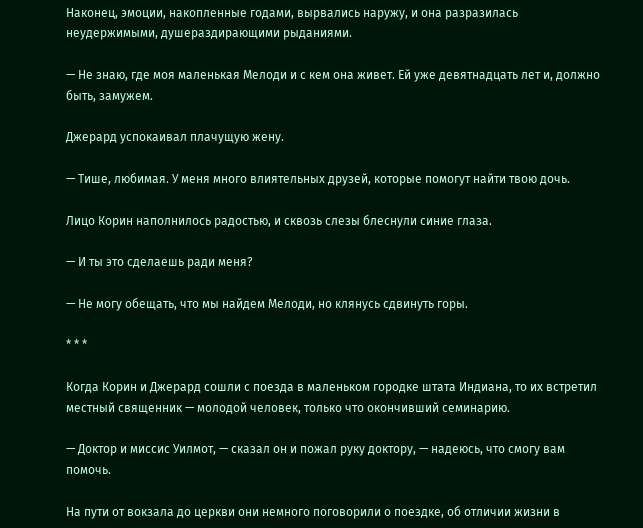Наконец, эмоции, накопленные годами, вырвались наружу, и она разразилась неудержимыми, душераздирающими рыданиями.

— Не знаю, где моя маленькая Мелоди и с кем она живет. Ей уже девятнадцать лет и, должно быть, замужем.

Джерард успокаивал плачущую жену.

— Тише, любимая. У меня много влиятельных друзей, которые помогут найти твою дочь.

Лицо Корин наполнилось радостью, и сквозь слезы блеснули синие глаза.

— И ты это сделаешь ради меня?

— Не могу обещать, что мы найдем Мелоди, но клянусь сдвинуть горы.

* * *

Когда Корин и Джерард сошли с поезда в маленьком городке штата Индиана, то их встретил местный священник — молодой человек, только что окончивший семинарию.

— Доктор и миссис Уилмот, — сказал он и пожал руку доктору, — надеюсь, что смогу вам помочь.

На пути от вокзала до церкви они немного поговорили о поездке, об отличии жизни в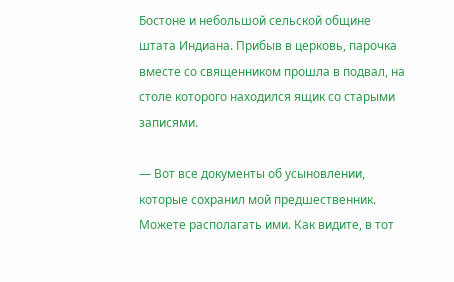Бостоне и небольшой сельской общине штата Индиана. Прибыв в церковь, парочка вместе со священником прошла в подвал, на столе которого находился ящик со старыми записями.

— Вот все документы об усыновлении, которые сохранил мой предшественник. Можете располагать ими. Как видите, в тот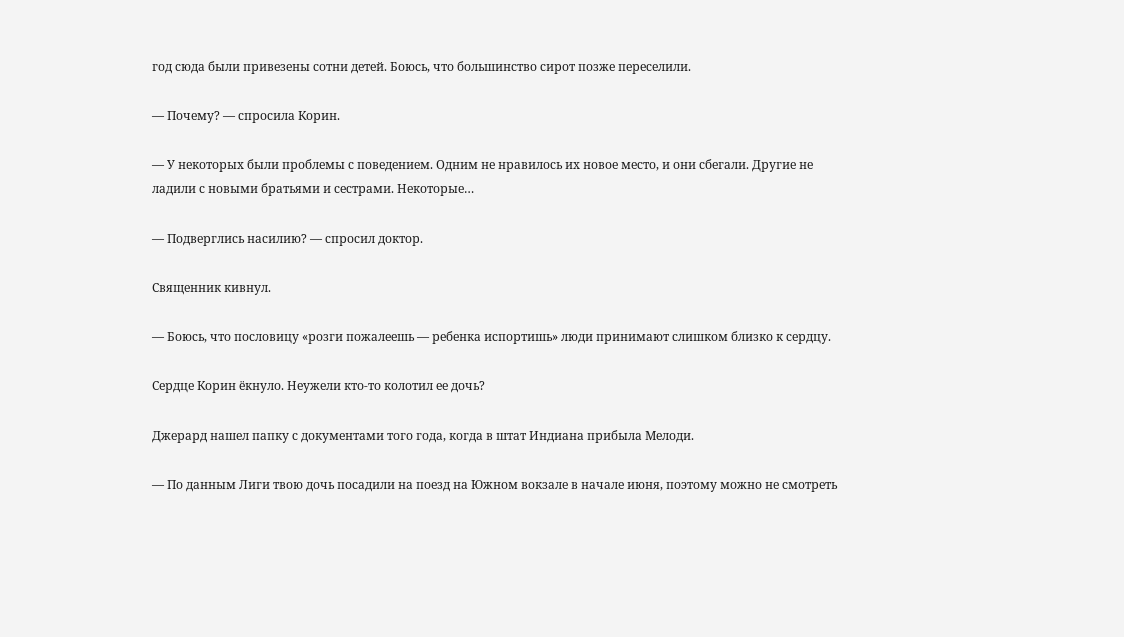год сюда были привезены сотни детей. Боюсь, что большинство сирот позже переселили.

— Почему? — спросила Корин.

— У некоторых были проблемы с поведением. Одним не нравилось их новое место, и они сбегали. Другие не ладили с новыми братьями и сестрами. Некоторые…

— Подверглись насилию? — спросил доктор.

Священник кивнул.

— Боюсь, что пословицу «розги пожалеешь — ребенка испортишь» люди принимают слишком близко к сердцу.

Сердце Корин ёкнуло. Неужели кто-то колотил ее дочь?

Джерард нашел папку с документами того года, когда в штат Индиана прибыла Мелоди.

— По данным Лиги твою дочь посадили на поезд на Южном вокзале в начале июня, поэтому можно не смотреть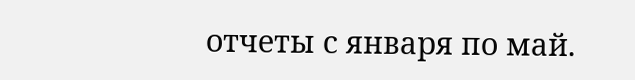отчеты с января по май.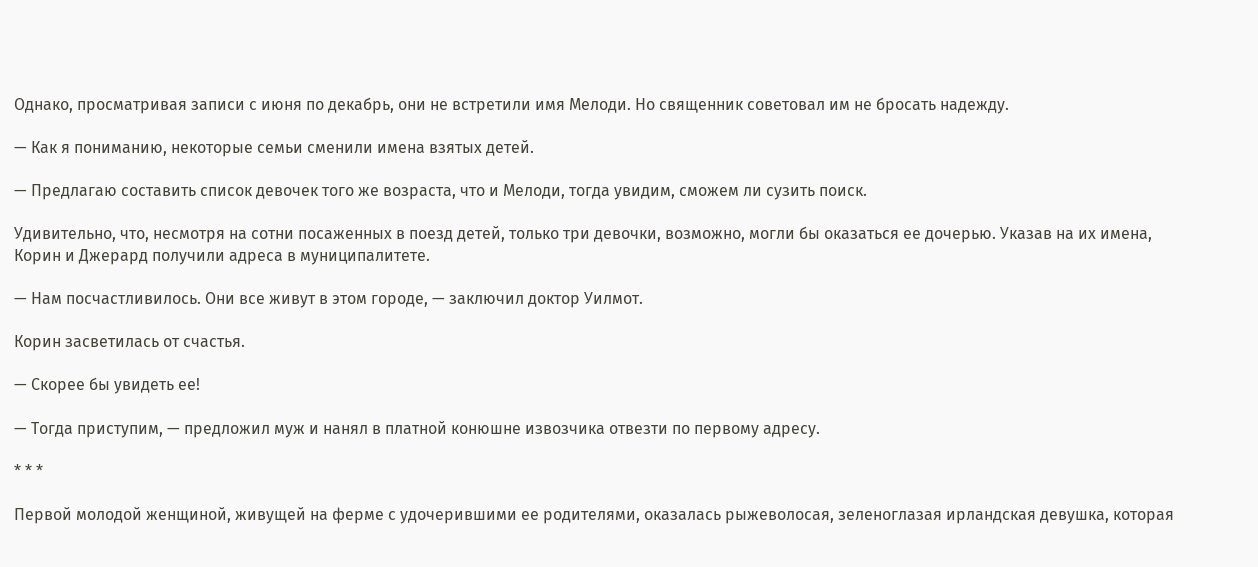Однако, просматривая записи с июня по декабрь, они не встретили имя Мелоди. Но священник советовал им не бросать надежду.

— Как я пониманию, некоторые семьи сменили имена взятых детей.

— Предлагаю составить список девочек того же возраста, что и Мелоди, тогда увидим, сможем ли сузить поиск.

Удивительно, что, несмотря на сотни посаженных в поезд детей, только три девочки, возможно, могли бы оказаться ее дочерью. Указав на их имена, Корин и Джерард получили адреса в муниципалитете.

— Нам посчастливилось. Они все живут в этом городе, — заключил доктор Уилмот.

Корин засветилась от счастья.

— Скорее бы увидеть ее!

— Тогда приступим, — предложил муж и нанял в платной конюшне извозчика отвезти по первому адресу.

* * *

Первой молодой женщиной, живущей на ферме с удочерившими ее родителями, оказалась рыжеволосая, зеленоглазая ирландская девушка, которая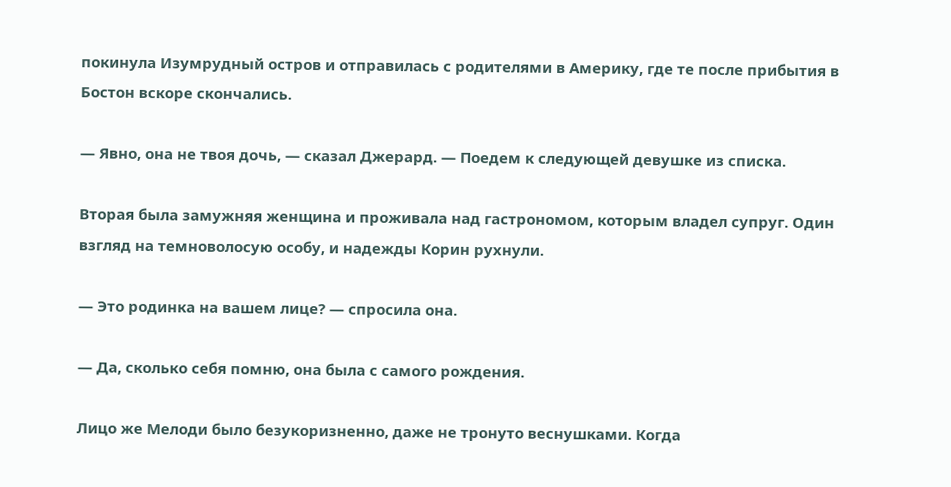покинула Изумрудный остров и отправилась с родителями в Америку, где те после прибытия в Бостон вскоре скончались.

— Явно, она не твоя дочь, — сказал Джерард. — Поедем к следующей девушке из списка.

Вторая была замужняя женщина и проживала над гастрономом, которым владел супруг. Один взгляд на темноволосую особу, и надежды Корин рухнули.

— Это родинка на вашем лице? — спросила она.

— Да, сколько себя помню, она была с самого рождения.

Лицо же Мелоди было безукоризненно, даже не тронуто веснушками. Когда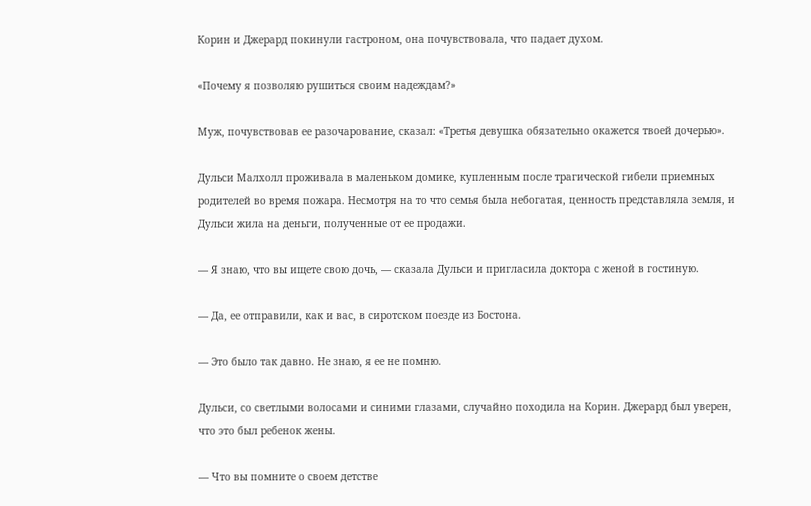Корин и Джерард покинули гастроном, она почувствовала, что падает духом.

«Почему я позволяю рушиться своим надеждам?»

Муж, почувствовав ее разочарование, сказал: «Третья девушка обязательно окажется твоей дочерью».

Дульси Малхолл проживала в маленьком домике, купленным после трагической гибели приемных родителей во время пожара. Несмотря на то что семья была небогатая, ценность представляла земля, и Дульси жила на деньги, полученные от ее продажи.

— Я знаю, что вы ищете свою дочь, — сказала Дульси и пригласила доктора с женой в гостиную.

— Да, ее отправили, как и вас, в сиротском поезде из Бостона.

— Это было так давно. Не знаю, я ее не помню.

Дульси, со светлыми волосами и синими глазами, случайно походила на Корин. Джерард был уверен, что это был ребенок жены.

— Что вы помните о своем детстве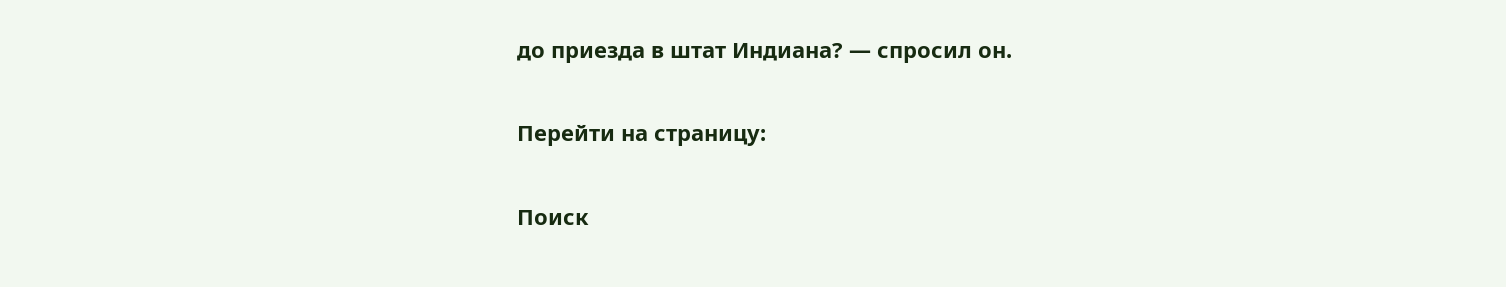до приезда в штат Индиана? — спросил он.

Перейти на страницу:

Поиск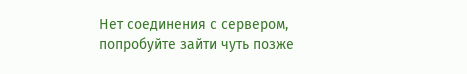Нет соединения с сервером, попробуйте зайти чуть позже